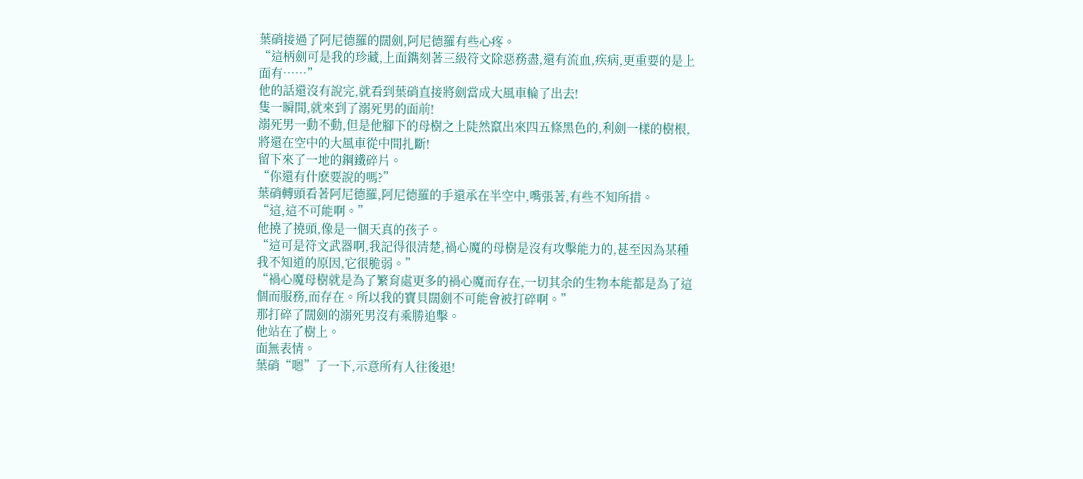葉硝接過了阿尼德羅的闊劍,阿尼德羅有些心疼。
“這柄劍可是我的珍藏,上面鐫刻著三級符文除惡務盡,還有流血,疾病,更重要的是上面有……”
他的話還沒有說完,就看到葉硝直接將劍當成大風車輪了出去!
隻一瞬間,就來到了溺死男的面前!
溺死男一動不動,但是他腳下的母樹之上陡然竄出來四五條黑色的,利劍一樣的樹根,將還在空中的大風車從中間扎斷!
留下來了一地的鋼鐵碎片。
“你還有什麽要說的嗎?”
葉硝轉頭看著阿尼德羅,阿尼德羅的手還承在半空中,嘴張著,有些不知所措。
“這,這不可能啊。”
他撓了撓頭,像是一個天真的孩子。
“這可是符文武器啊,我記得很清楚,禍心魔的母樹是沒有攻擊能力的,甚至因為某種我不知道的原因,它很脆弱。”
“禍心魔母樹就是為了繁育處更多的禍心魔而存在,一切其余的生物本能都是為了這個而服務,而存在。所以我的寶貝闊劍不可能會被打碎啊。”
那打碎了闊劍的溺死男沒有乘勝追擊。
他站在了樹上。
面無表情。
葉硝“嗯”了一下,示意所有人往後退!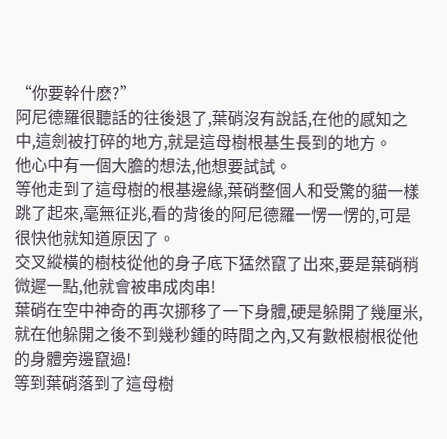“你要幹什麽?”
阿尼德羅很聽話的往後退了,葉硝沒有說話,在他的感知之中,這劍被打碎的地方,就是這母樹根基生長到的地方。
他心中有一個大膽的想法,他想要試試。
等他走到了這母樹的根基邊緣,葉硝整個人和受驚的貓一樣跳了起來,毫無征兆,看的背後的阿尼德羅一愣一愣的,可是很快他就知道原因了。
交叉縱橫的樹枝從他的身子底下猛然竄了出來,要是葉硝稍微遲一點,他就會被串成肉串!
葉硝在空中神奇的再次挪移了一下身體,硬是躲開了幾厘米,就在他躲開之後不到幾秒鍾的時間之內,又有數根樹根從他的身體旁邊竄過!
等到葉硝落到了這母樹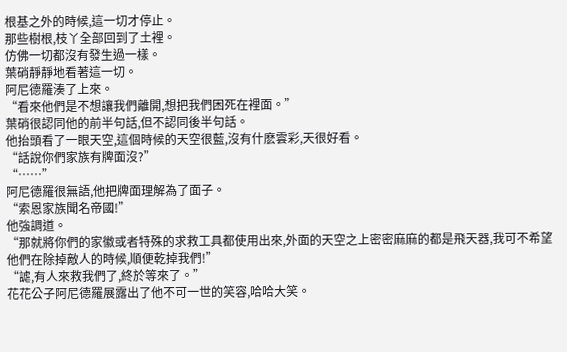根基之外的時候,這一切才停止。
那些樹根,枝丫全部回到了土裡。
仿佛一切都沒有發生過一樣。
葉硝靜靜地看著這一切。
阿尼德羅湊了上來。
“看來他們是不想讓我們離開,想把我們困死在裡面。”
葉硝很認同他的前半句話,但不認同後半句話。
他抬頭看了一眼天空,這個時候的天空很藍,沒有什麽雲彩,天很好看。
“話說你們家族有牌面沒?”
“……”
阿尼德羅很無語,他把牌面理解為了面子。
“索恩家族聞名帝國!”
他強調道。
“那就將你們的家徽或者特殊的求救工具都使用出來,外面的天空之上密密麻麻的都是飛天器,我可不希望他們在除掉敵人的時候,順便乾掉我們!”
“謔,有人來救我們了,終於等來了。”
花花公子阿尼德羅展露出了他不可一世的笑容,哈哈大笑。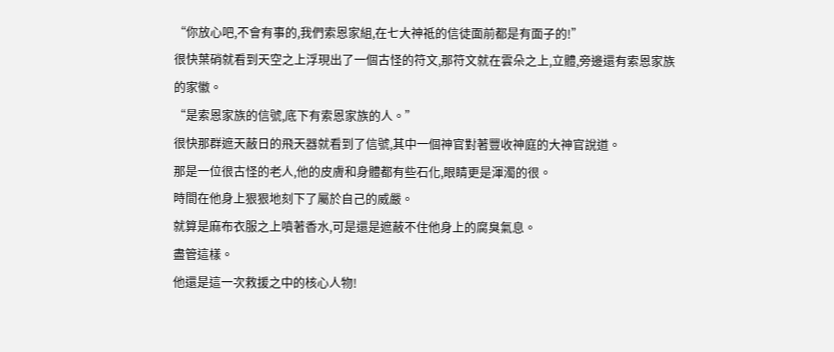“你放心吧,不會有事的,我們索恩家組,在七大神祗的信徒面前都是有面子的!”
很快葉硝就看到天空之上浮現出了一個古怪的符文,那符文就在雲朵之上,立體,旁邊還有索恩家族的家徽。
“是索恩家族的信號,底下有索恩家族的人。”
很快那群遮天蔽日的飛天器就看到了信號,其中一個神官對著豐收神庭的大神官說道。
那是一位很古怪的老人,他的皮膚和身體都有些石化,眼睛更是渾濁的很。
時間在他身上狠狠地刻下了屬於自己的威嚴。
就算是麻布衣服之上噴著香水,可是還是遮蔽不住他身上的腐臭氣息。
盡管這樣。
他還是這一次救援之中的核心人物!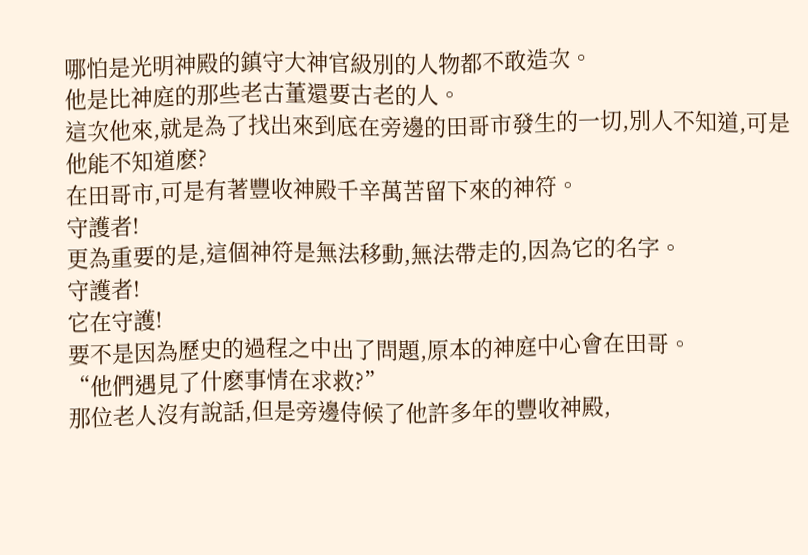哪怕是光明神殿的鎮守大神官級別的人物都不敢造次。
他是比神庭的那些老古董還要古老的人。
這次他來,就是為了找出來到底在旁邊的田哥市發生的一切,別人不知道,可是他能不知道麽?
在田哥市,可是有著豐收神殿千辛萬苦留下來的神符。
守護者!
更為重要的是,這個神符是無法移動,無法帶走的,因為它的名字。
守護者!
它在守護!
要不是因為歷史的過程之中出了問題,原本的神庭中心會在田哥。
“他們遇見了什麽事情在求救?”
那位老人沒有說話,但是旁邊侍候了他許多年的豐收神殿,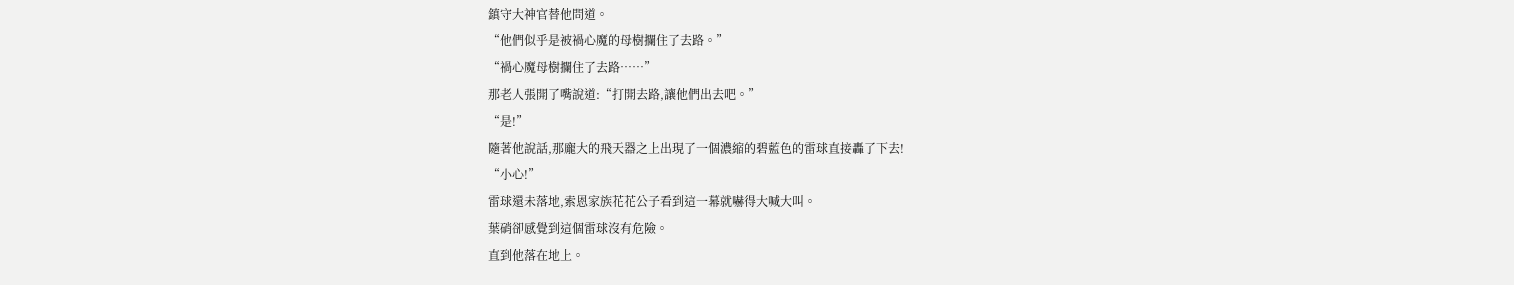鎮守大神官替他問道。
“他們似乎是被禍心魔的母樹攔住了去路。”
“禍心魔母樹攔住了去路……”
那老人張開了嘴說道:“打開去路,讓他們出去吧。”
“是!”
隨著他說話,那龐大的飛天器之上出現了一個濃縮的碧藍色的雷球直接轟了下去!
“小心!”
雷球還未落地,索恩家族花花公子看到這一幕就嚇得大喊大叫。
葉硝卻感覺到這個雷球沒有危險。
直到他落在地上。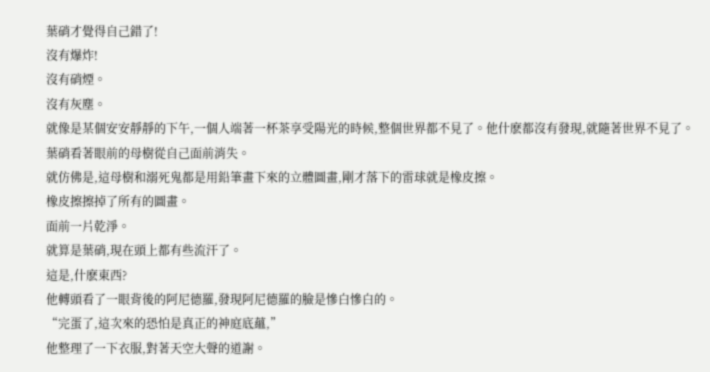葉硝才覺得自己錯了!
沒有爆炸!
沒有硝煙。
沒有灰塵。
就像是某個安安靜靜的下午,一個人端著一杯茶享受陽光的時候,整個世界都不見了。他什麽都沒有發現,就隨著世界不見了。
葉硝看著眼前的母樹從自己面前消失。
就仿佛是,這母樹和溺死鬼都是用鉛筆畫下來的立體圖畫,剛才落下的雷球就是橡皮擦。
橡皮擦擦掉了所有的圖畫。
面前一片乾淨。
就算是葉硝,現在頭上都有些流汗了。
這是,什麽東西?
他轉頭看了一眼背後的阿尼德羅,發現阿尼德羅的臉是慘白慘白的。
“完蛋了,這次來的恐怕是真正的神庭底蘊,”
他整理了一下衣服,對著天空大聲的道謝。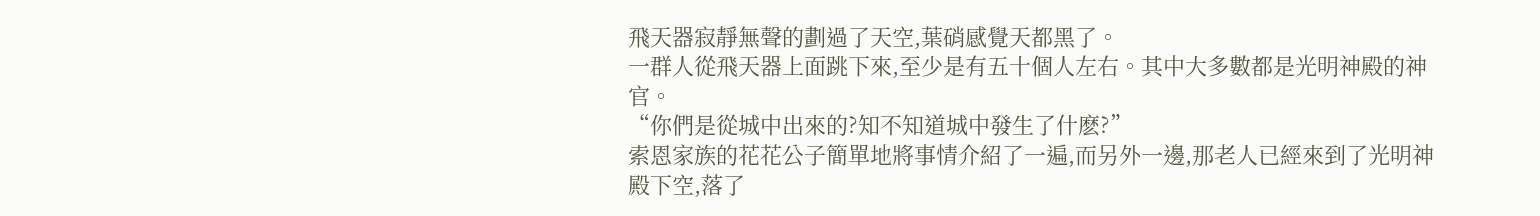飛天器寂靜無聲的劃過了天空,葉硝感覺天都黑了。
一群人從飛天器上面跳下來,至少是有五十個人左右。其中大多數都是光明神殿的神官。
“你們是從城中出來的?知不知道城中發生了什麽?”
索恩家族的花花公子簡單地將事情介紹了一遍,而另外一邊,那老人已經來到了光明神殿下空,落了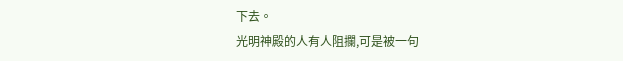下去。
光明神殿的人有人阻攔,可是被一句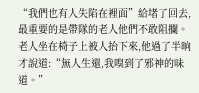“我們也有人失陷在裡面”給堵了回去,最重要的是帶隊的老人他們不敢阻攔。
老人坐在椅子上被人抬下來,他過了半晌才說道:“無人生還,我嗅到了邪神的味道。”